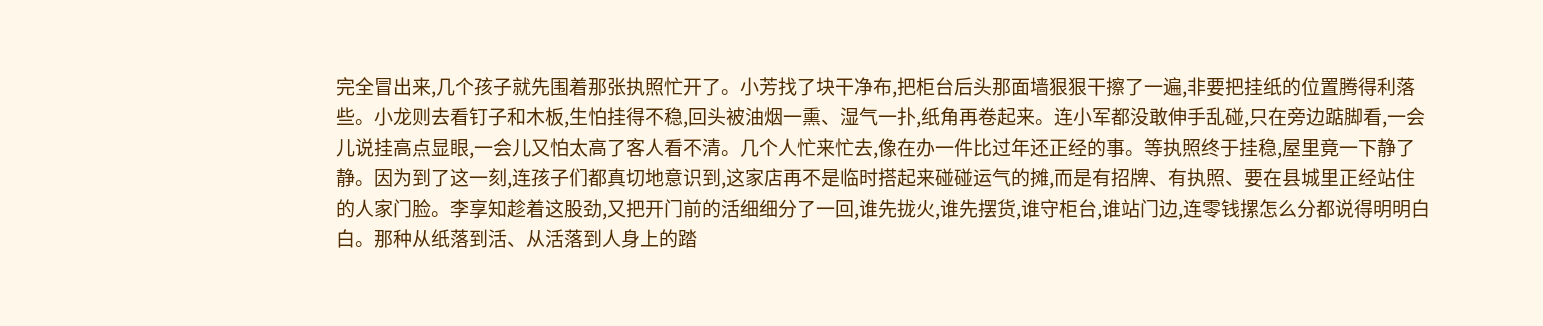完全冒出来,几个孩子就先围着那张执照忙开了。小芳找了块干净布,把柜台后头那面墙狠狠干擦了一遍,非要把挂纸的位置腾得利落些。小龙则去看钉子和木板,生怕挂得不稳,回头被油烟一熏、湿气一扑,纸角再卷起来。连小军都没敢伸手乱碰,只在旁边踮脚看,一会儿说挂高点显眼,一会儿又怕太高了客人看不清。几个人忙来忙去,像在办一件比过年还正经的事。等执照终于挂稳,屋里竟一下静了静。因为到了这一刻,连孩子们都真切地意识到,这家店再不是临时搭起来碰碰运气的摊,而是有招牌、有执照、要在县城里正经站住的人家门脸。李享知趁着这股劲,又把开门前的活细细分了一回,谁先拢火,谁先摆货,谁守柜台,谁站门边,连零钱摞怎么分都说得明明白白。那种从纸落到活、从活落到人身上的踏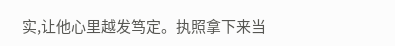实,让他心里越发笃定。执照拿下来当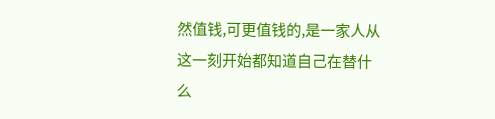然值钱,可更值钱的,是一家人从这一刻开始都知道自己在替什么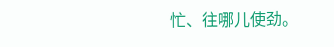忙、往哪儿使劲。